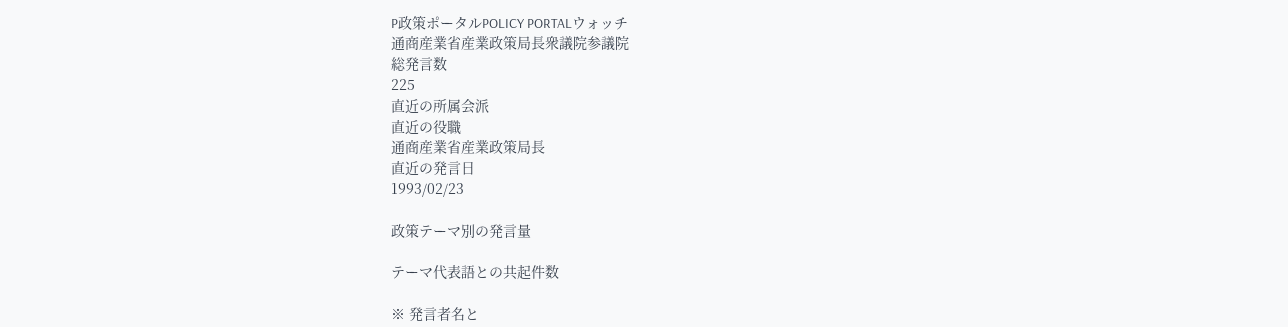P政策ポータルPOLICY PORTALウォッチ
通商産業省産業政策局長衆議院参議院
総発言数
225
直近の所属会派
直近の役職
通商産業省産業政策局長
直近の発言日
1993/02/23

政策テーマ別の発言量

テーマ代表語との共起件数

※ 発言者名と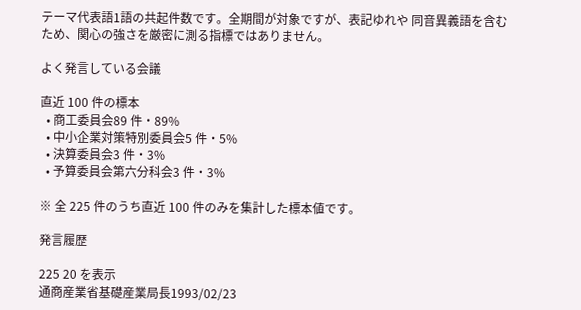テーマ代表語1語の共起件数です。全期間が対象ですが、表記ゆれや 同音異義語を含むため、関心の強さを厳密に測る指標ではありません。

よく発言している会議

直近 100 件の標本
  • 商工委員会89 件・89%
  • 中小企業対策特別委員会5 件・5%
  • 決算委員会3 件・3%
  • 予算委員会第六分科会3 件・3%

※ 全 225 件のうち直近 100 件のみを集計した標本値です。

発言履歴

225 20 を表示
通商産業省基礎産業局長1993/02/23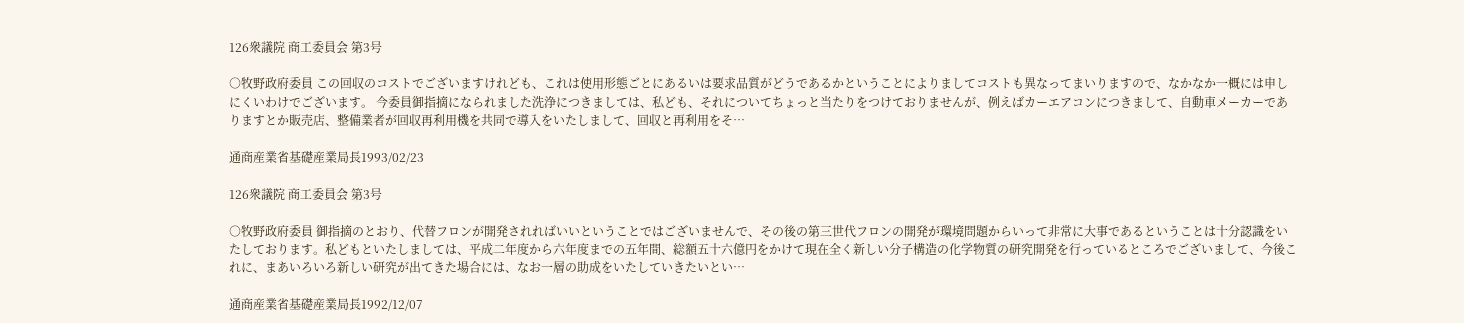126衆議院 商工委員会 第3号

○牧野政府委員 この回収のコストでございますけれども、これは使用形態ごとにあるいは要求品質がどうであるかということによりましてコストも異なってまいりますので、なかなか一概には申しにくいわけでございます。 今委員御指摘になられました洗浄につきましては、私ども、それについてちょっと当たりをつけておりませんが、例えばカーエアコンにつきまして、自動車メーカーでありますとか販売店、整備業者が回収再利用機を共同で導入をいたしまして、回収と再利用をそ…

通商産業省基礎産業局長1993/02/23

126衆議院 商工委員会 第3号

○牧野政府委員 御指摘のとおり、代替フロンが開発されればいいということではございませんで、その後の第三世代フロンの開発が環境問題からいって非常に大事であるということは十分認識をいたしております。私どもといたしましては、平成二年度から六年度までの五年間、総額五十六億円をかけて現在全く新しい分子構造の化学物質の研究開発を行っているところでございまして、今後これに、まあいろいろ新しい研究が出てきた場合には、なお一層の助成をいたしていきたいとい…

通商産業省基礎産業局長1992/12/07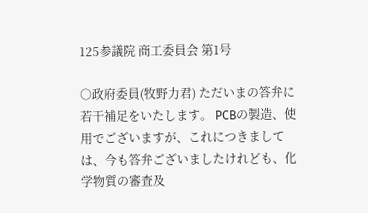125参議院 商工委員会 第1号

○政府委員(牧野力君) ただいまの答弁に若干補足をいたします。 PCBの製造、使用でございますが、これにつきましては、今も答弁ございましたけれども、化学物質の審査及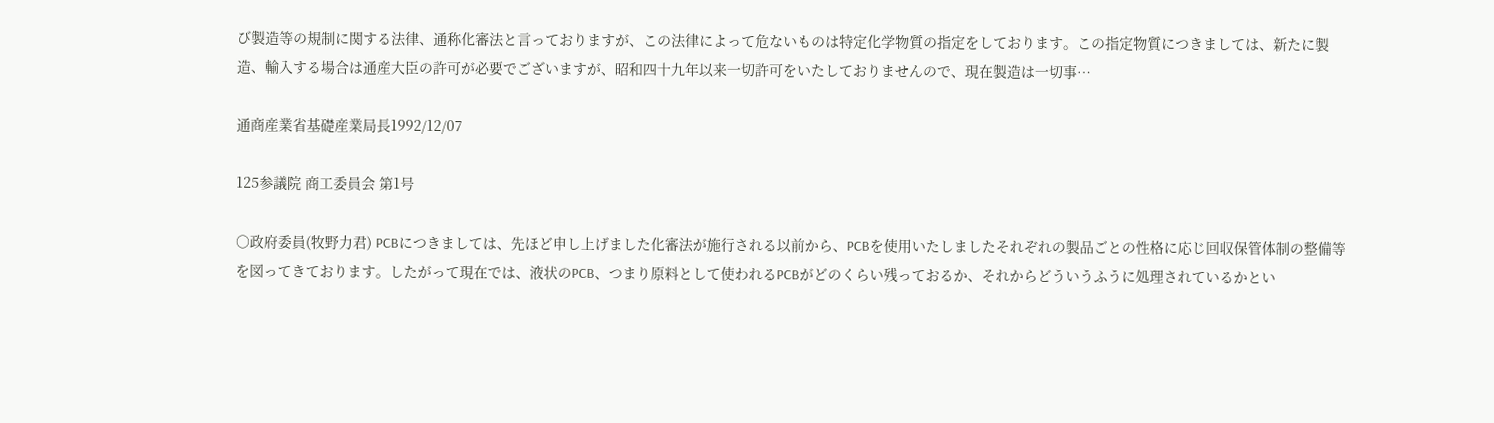び製造等の規制に関する法律、通称化審法と言っておりますが、この法律によって危ないものは特定化学物質の指定をしております。この指定物質につきましては、新たに製造、輸入する場合は通産大臣の許可が必要でございますが、昭和四十九年以来一切許可をいたしておりませんので、現在製造は一切事…

通商産業省基礎産業局長1992/12/07

125参議院 商工委員会 第1号

○政府委員(牧野力君) PCBにつきましては、先ほど申し上げました化審法が施行される以前から、PCBを使用いたしましたそれぞれの製品ごとの性格に応じ回収保管体制の整備等を図ってきております。したがって現在では、液状のPCB、つまり原料として使われるPCBがどのくらい残っておるか、それからどういうふうに処理されているかとい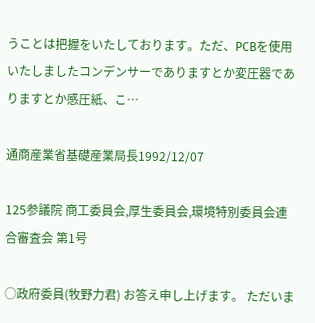うことは把握をいたしております。ただ、PCBを使用いたしましたコンデンサーでありますとか変圧器でありますとか感圧紙、こ…

通商産業省基礎産業局長1992/12/07

125参議院 商工委員会,厚生委員会,環境特別委員会連合審査会 第1号

○政府委員(牧野力君) お答え申し上げます。 ただいま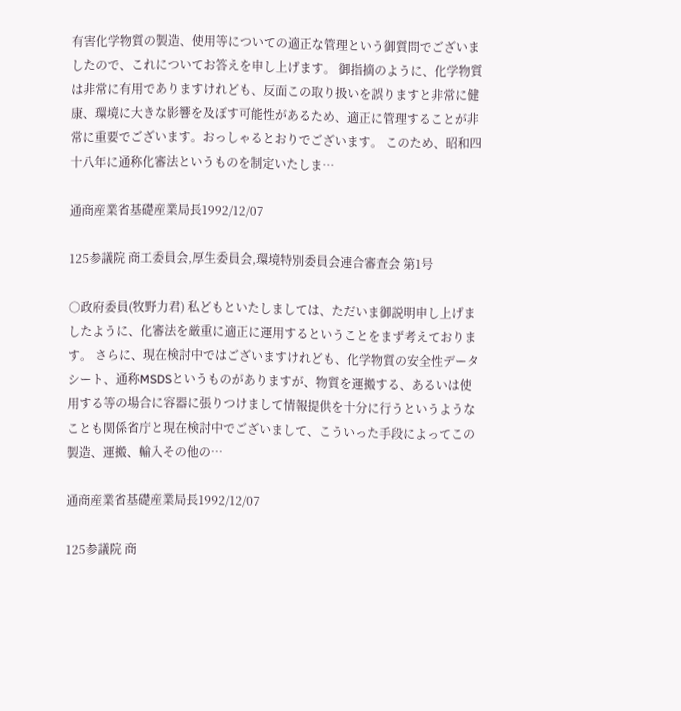有害化学物質の製造、使用等についての適正な管理という御質問でございましたので、これについてお答えを申し上げます。 御指摘のように、化学物質は非常に有用でありますけれども、反面この取り扱いを誤りますと非常に健康、環境に大きな影響を及ぼす可能性があるため、適正に管理することが非常に重要でございます。おっしゃるとおりでございます。 このため、昭和四十八年に通称化審法というものを制定いたしま…

通商産業省基礎産業局長1992/12/07

125参議院 商工委員会,厚生委員会,環境特別委員会連合審査会 第1号

○政府委員(牧野力君) 私どもといたしましては、ただいま御説明申し上げましたように、化審法を厳重に適正に運用するということをまず考えております。 さらに、現在検討中ではございますけれども、化学物質の安全性データシート、通称MSDSというものがありますが、物質を運搬する、あるいは使用する等の場合に容器に張りつけまして情報提供を十分に行うというようなことも関係省庁と現在検討中でございまして、こういった手段によってこの製造、運搬、輸入その他の…

通商産業省基礎産業局長1992/12/07

125参議院 商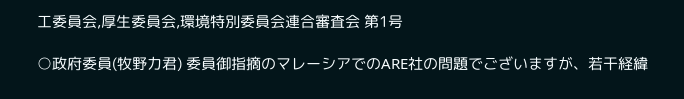工委員会,厚生委員会,環境特別委員会連合審査会 第1号

○政府委員(牧野力君) 委員御指摘のマレーシアでのARE社の問題でございますが、若干経緯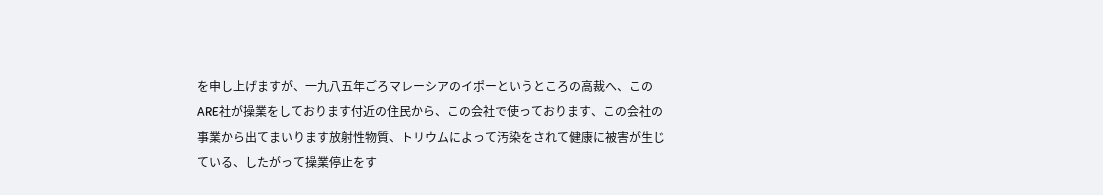を申し上げますが、一九八五年ごろマレーシアのイポーというところの高裁へ、このARE社が操業をしております付近の住民から、この会社で使っております、この会社の事業から出てまいります放射性物質、トリウムによって汚染をされて健康に被害が生じている、したがって操業停止をす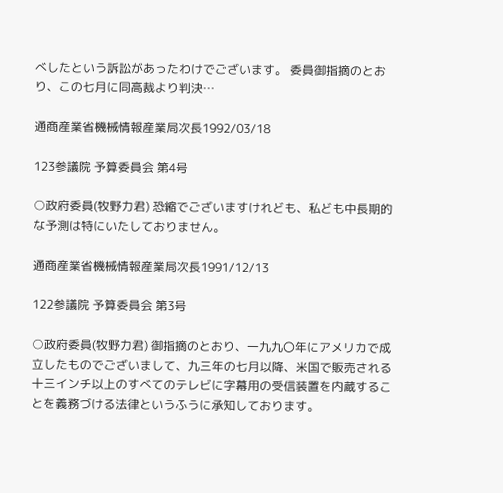べしたという訴訟があったわけでございます。 委員御指摘のとおり、この七月に同高裁より判決…

通商産業省機械情報産業局次長1992/03/18

123参議院 予算委員会 第4号

○政府委員(牧野力君) 恐縮でございますけれども、私ども中長期的な予測は特にいたしておりません。

通商産業省機械情報産業局次長1991/12/13

122参議院 予算委員会 第3号

○政府委員(牧野力君) 御指摘のとおり、一九九〇年にアメリカで成立したものでございまして、九三年の七月以降、米国で販売される十三インチ以上のすべてのテレビに字幕用の受信装置を内蔵することを義務づける法律というふうに承知しております。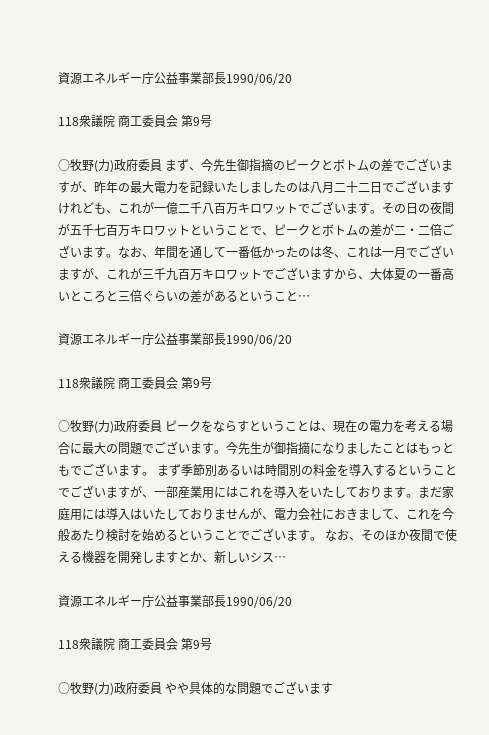資源エネルギー庁公益事業部長1990/06/20

118衆議院 商工委員会 第9号

○牧野(力)政府委員 まず、今先生御指摘のピークとボトムの差でございますが、昨年の最大電力を記録いたしましたのは八月二十二日でございますけれども、これが一億二千八百万キロワットでございます。その日の夜間が五千七百万キロワットということで、ピークとボトムの差が二・二倍ございます。なお、年間を通して一番低かったのは冬、これは一月でございますが、これが三千九百万キロワットでございますから、大体夏の一番高いところと三倍ぐらいの差があるということ…

資源エネルギー庁公益事業部長1990/06/20

118衆議院 商工委員会 第9号

○牧野(力)政府委員 ピークをならすということは、現在の電力を考える場合に最大の問題でございます。今先生が御指摘になりましたことはもっともでございます。 まず季節別あるいは時間別の料金を導入するということでございますが、一部産業用にはこれを導入をいたしております。まだ家庭用には導入はいたしておりませんが、電力会社におきまして、これを今般あたり検討を始めるということでございます。 なお、そのほか夜間で使える機器を開発しますとか、新しいシス…

資源エネルギー庁公益事業部長1990/06/20

118衆議院 商工委員会 第9号

○牧野(力)政府委員 やや具体的な問題でございます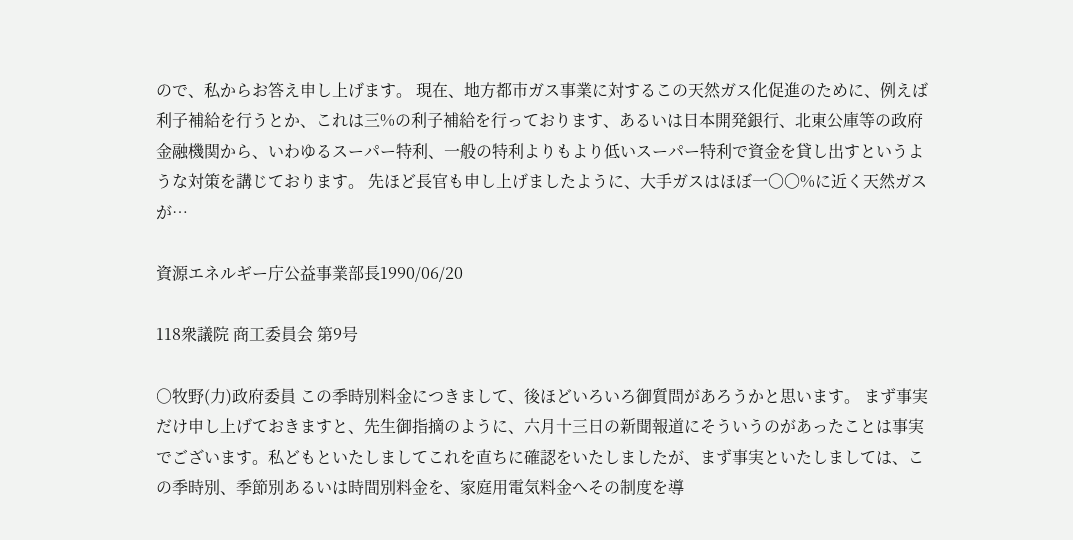ので、私からお答え申し上げます。 現在、地方都市ガス事業に対するこの天然ガス化促進のために、例えば利子補給を行うとか、これは三%の利子補給を行っております、あるいは日本開発銀行、北東公庫等の政府金融機関から、いわゆるスーパー特利、一般の特利よりもより低いスーパー特利で資金を貸し出すというような対策を講じております。 先ほど長官も申し上げましたように、大手ガスはほぼ一〇〇%に近く天然ガスが…

資源エネルギー庁公益事業部長1990/06/20

118衆議院 商工委員会 第9号

○牧野(力)政府委員 この季時別料金につきまして、後ほどいろいろ御質問があろうかと思います。 まず事実だけ申し上げておきますと、先生御指摘のように、六月十三日の新聞報道にそういうのがあったことは事実でございます。私どもといたしましてこれを直ちに確認をいたしましたが、まず事実といたしましては、この季時別、季節別あるいは時間別料金を、家庭用電気料金へその制度を導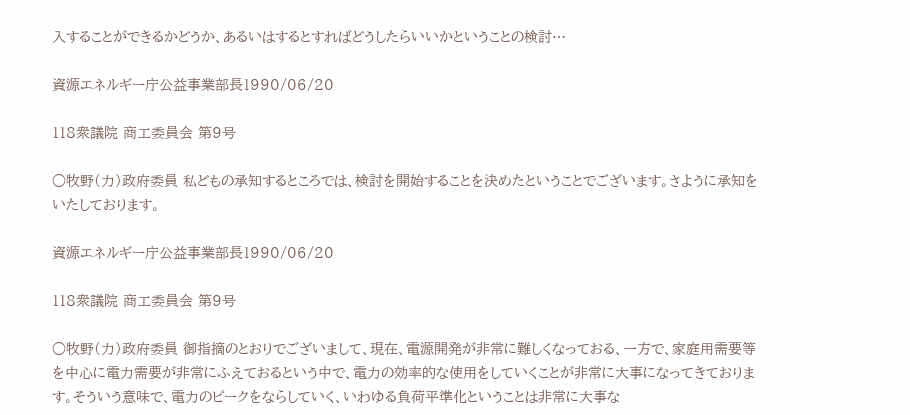入することができるかどうか、あるいはするとすればどうしたらいいかということの検討…

資源エネルギー庁公益事業部長1990/06/20

118衆議院 商工委員会 第9号

○牧野(力)政府委員 私どもの承知するところでは、検討を開始することを決めたということでございます。さように承知をいたしております。

資源エネルギー庁公益事業部長1990/06/20

118衆議院 商工委員会 第9号

○牧野(力)政府委員 御指摘のとおりでございまして、現在、電源開発が非常に難しくなっておる、一方で、家庭用需要等を中心に電力需要が非常にふえておるという中で、電力の効率的な使用をしていくことが非常に大事になってきております。そういう意味で、電力のピークをならしていく、いわゆる負荷平準化ということは非常に大事な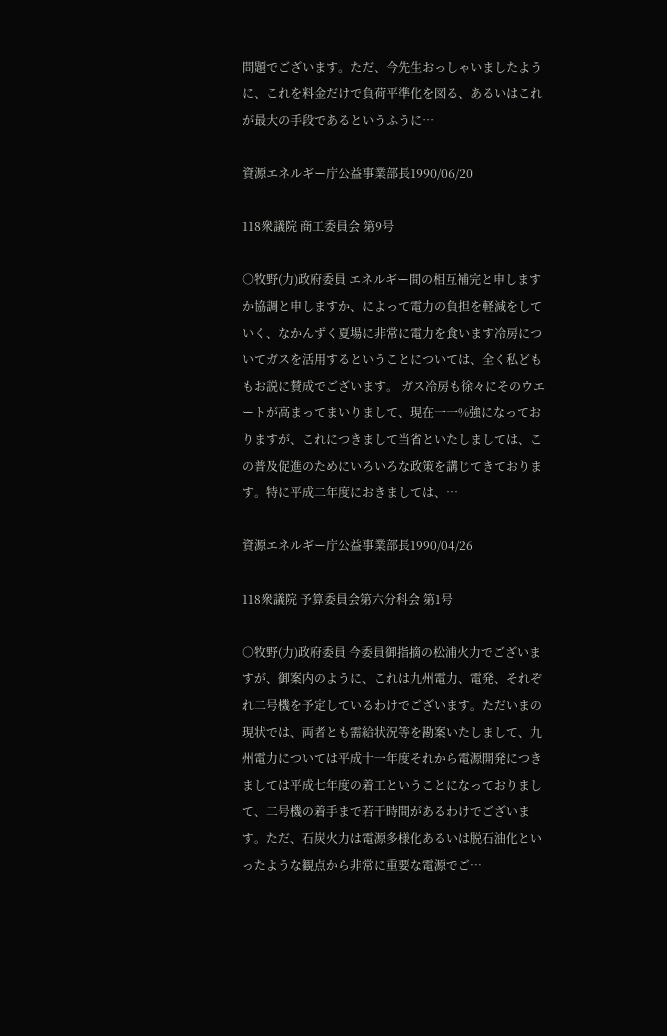問題でございます。ただ、今先生おっしゃいましたように、これを料金だけで負荷平準化を図る、あるいはこれが最大の手段であるというふうに…

資源エネルギー庁公益事業部長1990/06/20

118衆議院 商工委員会 第9号

○牧野(力)政府委員 エネルギー間の相互補完と申しますか協調と申しますか、によって電力の負担を軽減をしていく、なかんずく夏場に非常に電力を食います冷房についてガスを活用するということについては、全く私どももお説に賛成でございます。 ガス冷房も徐々にそのウエートが高まってまいりまして、現在一一%強になっておりますが、これにつきまして当省といたしましては、この普及促進のためにいろいろな政策を講じてきております。特に平成二年度におきましては、…

資源エネルギー庁公益事業部長1990/04/26

118衆議院 予算委員会第六分科会 第1号

○牧野(力)政府委員 今委員御指摘の松浦火力でございますが、御案内のように、これは九州電力、電発、それぞれ二号機を予定しているわけでございます。ただいまの現状では、両者とも需給状況等を勘案いたしまして、九州電力については平成十一年度それから電源開発につきましては平成七年度の着工ということになっておりまして、二号機の着手まで若干時間があるわけでございます。ただ、石炭火力は電源多様化あるいは脱石油化といったような観点から非常に重要な電源でご…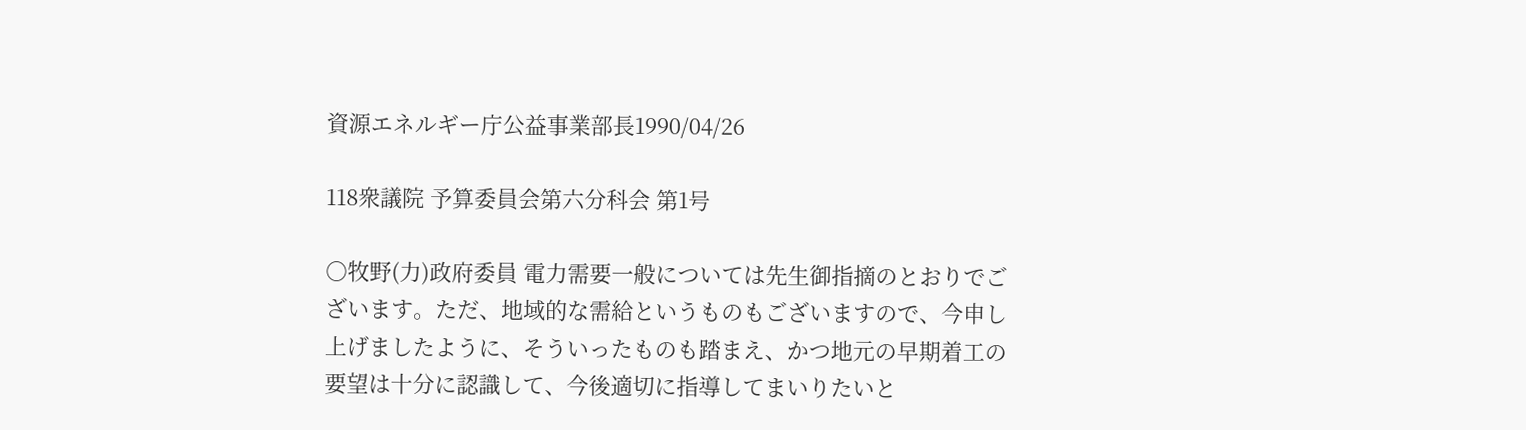資源エネルギー庁公益事業部長1990/04/26

118衆議院 予算委員会第六分科会 第1号

○牧野(力)政府委員 電力需要一般については先生御指摘のとおりでございます。ただ、地域的な需給というものもございますので、今申し上げましたように、そういったものも踏まえ、かつ地元の早期着工の要望は十分に認識して、今後適切に指導してまいりたいと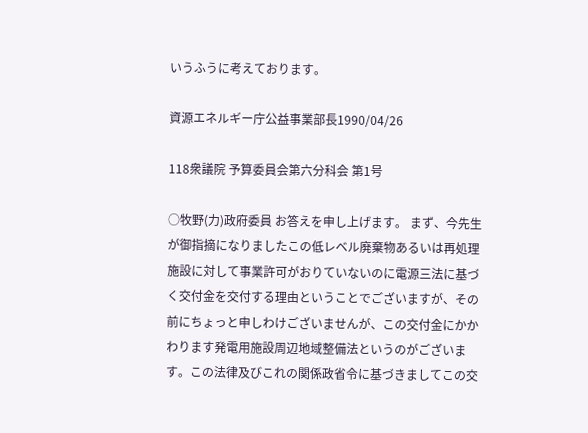いうふうに考えております。

資源エネルギー庁公益事業部長1990/04/26

118衆議院 予算委員会第六分科会 第1号

○牧野(力)政府委員 お答えを申し上げます。 まず、今先生が御指摘になりましたこの低レベル廃棄物あるいは再処理施設に対して事業許可がおりていないのに電源三法に基づく交付金を交付する理由ということでございますが、その前にちょっと申しわけございませんが、この交付金にかかわります発電用施設周辺地域整備法というのがございます。この法律及びこれの関係政省令に基づきましてこの交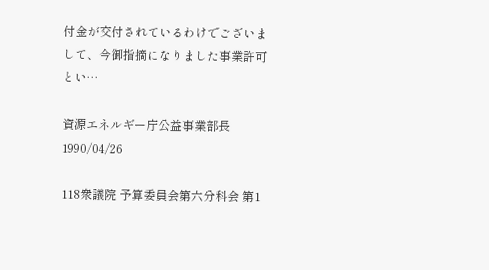付金が交付されているわけでございまして、今御指摘になりました事業許可とい…

資源エネルギー庁公益事業部長1990/04/26

118衆議院 予算委員会第六分科会 第1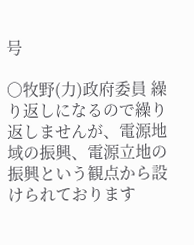号

○牧野(力)政府委員 繰り返しになるので繰り返しませんが、電源地域の振興、電源立地の振興という観点から設けられております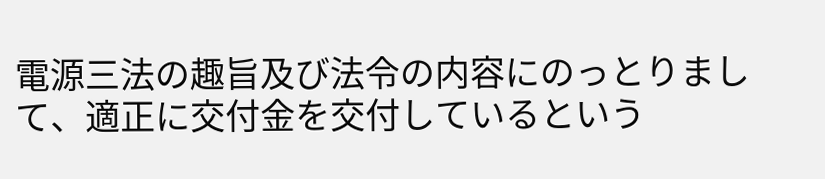電源三法の趣旨及び法令の内容にのっとりまして、適正に交付金を交付しているという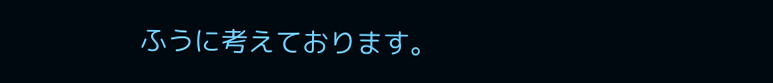ふうに考えております。